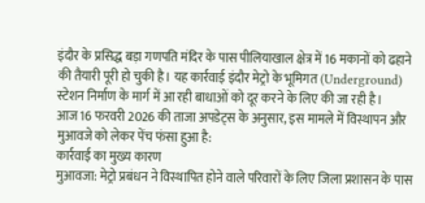इंदौर के प्रसिद्ध बड़ा गणपति मंदिर के पास पीलियाखाल क्षेत्र में 16 मकानों को ढहाने की तैयारी पूरी हो चुकी है। यह कार्रवाई इंदौर मेट्रो के भूमिगत (Underground) स्टेशन निर्माण के मार्ग में आ रही बाधाओं को दूर करने के लिए की जा रही है।
आज 16 फरवरी 2026 की ताजा अपडेट्स के अनुसार, इस मामले में विस्थापन और मुआवजे को लेकर पेंच फंसा हुआ है:
कार्रवाई का मुख्य कारण
मुआवजा: मेट्रो प्रबंधन ने विस्थापित होने वाले परिवारों के लिए जिला प्रशासन के पास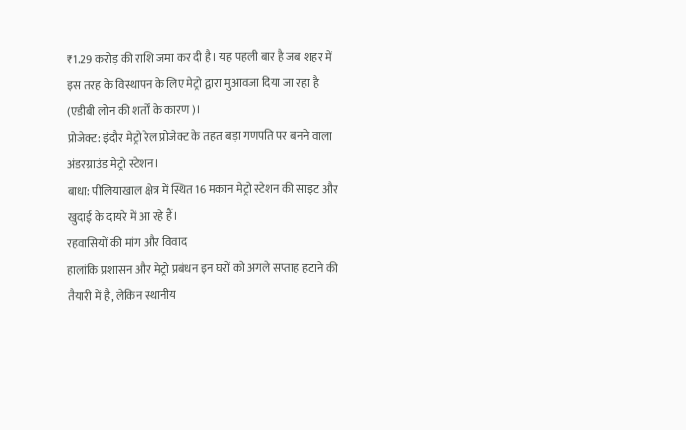₹1.29 करोड़ की राशि जमा कर दी है। यह पहली बार है जब शहर में इस तरह के विस्थापन के लिए मेट्रो द्वारा मुआवजा दिया जा रहा है (एडीबी लोन की शर्तों के कारण)।
प्रोजेक्ट: इंदौर मेट्रो रेल प्रोजेक्ट के तहत बड़ा गणपति पर बनने वाला अंडरग्राउंड मेट्रो स्टेशन।
बाधा: पीलियाखाल क्षेत्र में स्थित 16 मकान मेट्रो स्टेशन की साइट और खुदाई के दायरे में आ रहे हैं।
रहवासियों की मांग और विवाद
हालांकि प्रशासन और मेट्रो प्रबंधन इन घरों को अगले सप्ताह हटाने की तैयारी में है, लेकिन स्थानीय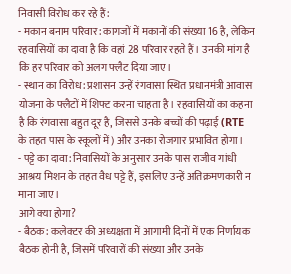निवासी विरोध कर रहे हैं:
- मकान बनाम परिवार: कागजों में मकानों की संख्या 16 है, लेकिन रहवासियों का दावा है कि वहां 28 परिवार रहते हैं। उनकी मांग है कि हर परिवार को अलग फ्लैट दिया जाए।
- स्थान का विरोध: प्रशासन उन्हें रंगवासा स्थित प्रधानमंत्री आवास योजना के फ्लैटों में शिफ्ट करना चाहता है। रहवासियों का कहना है कि रंगवासा बहुत दूर है, जिससे उनके बच्चों की पढ़ाई (RTE के तहत पास के स्कूलों में) और उनका रोजगार प्रभावित होगा।
- पट्टे का दावा: निवासियों के अनुसार उनके पास राजीव गांधी आश्रय मिशन के तहत वैध पट्टे हैं, इसलिए उन्हें अतिक्रमणकारी न माना जाए।
आगे क्या होगा?
- बैठक: कलेक्टर की अध्यक्षता में आगामी दिनों में एक निर्णायक बैठक होनी है, जिसमें परिवारों की संख्या और उनके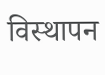विस्थापन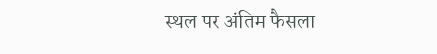स्थल पर अंतिम फैसला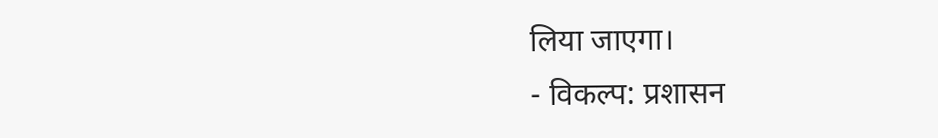लिया जाएगा।
- विकल्प: प्रशासन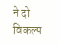ने दो विकल्प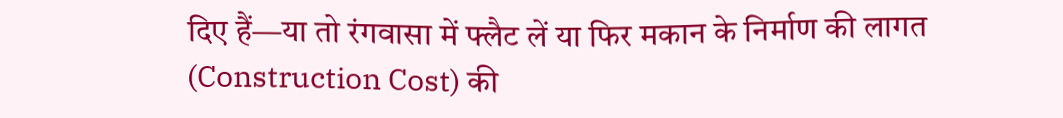दिए हैं—या तो रंगवासा में फ्लैट लें या फिर मकान के निर्माण की लागत (Construction Cost) की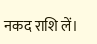नकद राशि लें।